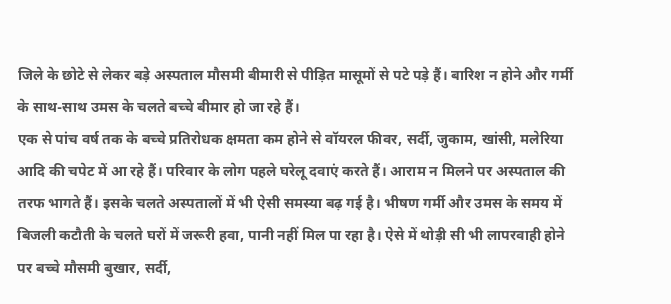जिले के छोटे से लेकर बड़े अस्पताल मौसमी बीमारी से पीड़ित मासूमों से पटे पड़े हैं। बारिश न होने और गर्मी के साथ-साथ उमस के चलते बच्चे बीमार हो जा रहे हैं।
एक से पांच वर्ष तक के बच्चे प्रतिरोधक क्षमता कम होने से वॉयरल फीवर, सर्दी, जुकाम, खांसी, मलेरिया आदि की चपेट में आ रहे हैं। परिवार के लोग पहले घरेलू दवाएं करते हैं। आराम न मिलने पर अस्पताल की तरफ भागते हैं। इसके चलते अस्पतालों में भी ऐसी समस्या बढ़ गई है। भीषण गर्मी और उमस के समय में बिजली कटौती के चलते घरों में जरूरी हवा, पानी नहीं मिल पा रहा है। ऐसे में थोड़ी सी भी लापरवाही होने पर बच्चे मौसमी बुखार, सर्दी,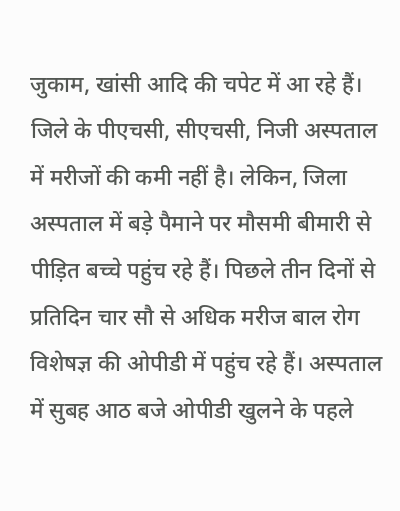जुकाम, खांसी आदि की चपेट में आ रहे हैं। जिले के पीएचसी, सीएचसी, निजी अस्पताल में मरीजों की कमी नहीं है। लेकिन, जिला अस्पताल में बड़े पैमाने पर मौसमी बीमारी से पीड़ित बच्चे पहुंच रहे हैं। पिछले तीन दिनों से प्रतिदिन चार सौ से अधिक मरीज बाल रोग विशेषज्ञ की ओपीडी में पहुंच रहे हैं। अस्पताल में सुबह आठ बजे ओपीडी खुलने के पहले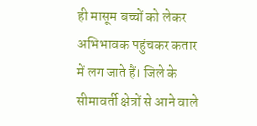ही मासूम बच्चों को लेकर अभिभावक पहुंचकर कतार में लग जाते हैं। जिले के सीमावर्ती क्षेत्रों से आने वाले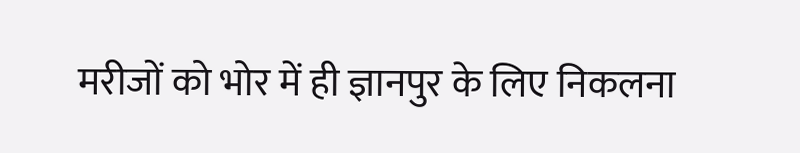मरीजों को भोर में ही ज्ञानपुर के लिए निकलना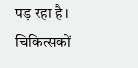पड़ रहा है। चिकित्सकों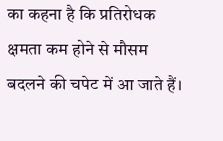का कहना है कि प्रतिरोधक क्षमता कम होने से मौसम बदलने की चपेट में आ जाते हैं।